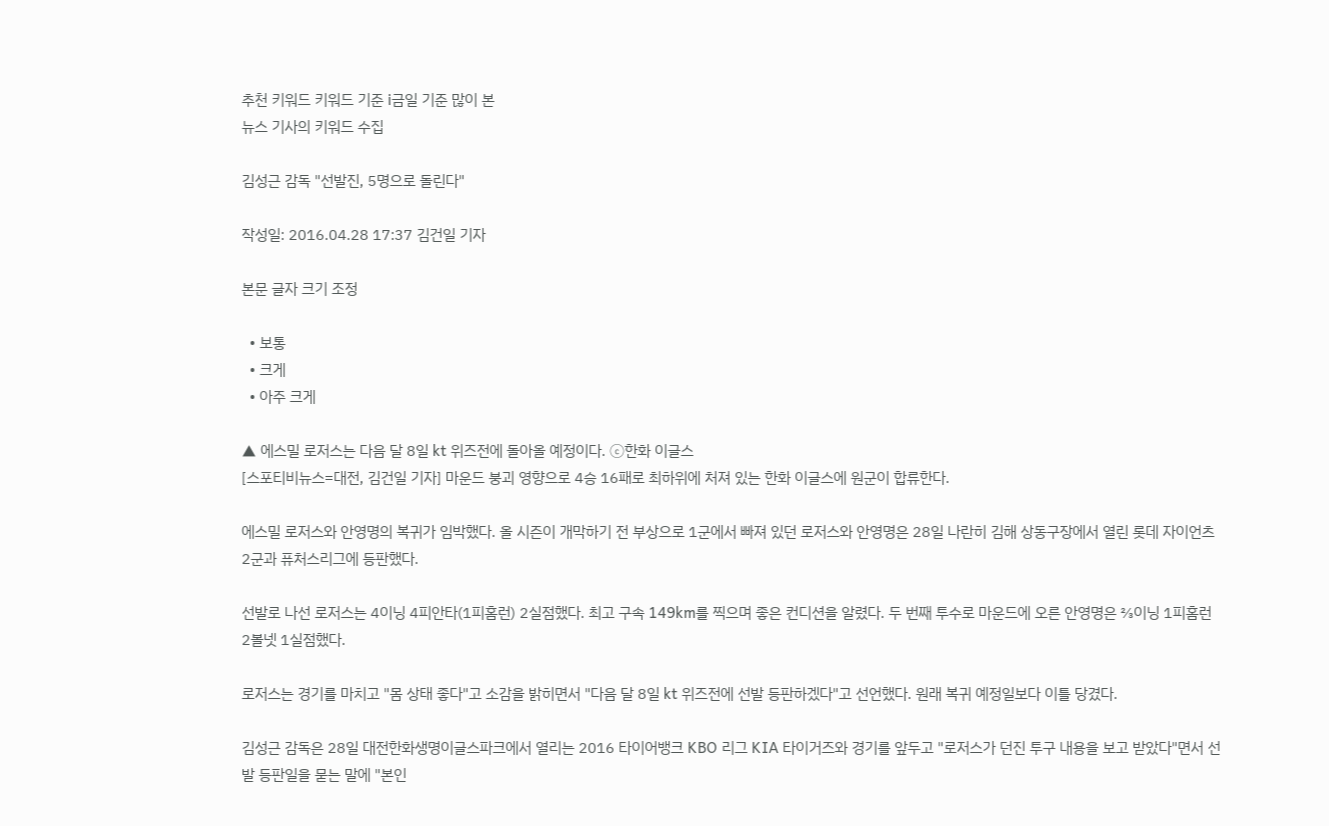추천 키워드 키워드 기준 i금일 기준 많이 본
뉴스 기사의 키워드 수집

김성근 감독 "선발진, 5명으로 돌린다"

작성일: 2016.04.28 17:37 김건일 기자

본문 글자 크기 조정

  • 보통
  • 크게
  • 아주 크게

▲ 에스밀 로저스는 다음 달 8일 kt 위즈전에 돌아올 예정이다. ⓒ한화 이글스
[스포티비뉴스=대전, 김건일 기자] 마운드 붕괴 영향으로 4승 16패로 최하위에 처져 있는 한화 이글스에 원군이 합류한다.

에스밀 로저스와 안영명의 복귀가 임박했다. 올 시즌이 개막하기 전 부상으로 1군에서 빠져 있던 로저스와 안영명은 28일 나란히 김해 상동구장에서 열린 롯데 자이언츠 2군과 퓨처스리그에 등판했다.

선발로 나선 로저스는 4이닝 4피안타(1피홈런) 2실점했다. 최고 구속 149km를 찍으며 좋은 컨디션을 알렸다. 두 번째 투수로 마운드에 오른 안영명은 ⅔이닝 1피홈런 2볼넷 1실점했다.

로저스는 경기를 마치고 "몸 상태 좋다"고 소감을 밝히면서 "다음 달 8일 kt 위즈전에 선발 등판하겠다"고 선언했다. 원래 복귀 예정일보다 이틀 당겼다.

김성근 감독은 28일 대전한화생명이글스파크에서 열리는 2016 타이어뱅크 KBO 리그 KIA 타이거즈와 경기를 앞두고 "로저스가 던진 투구 내용을 보고 받았다"면서 선발 등판일을 묻는 말에 "본인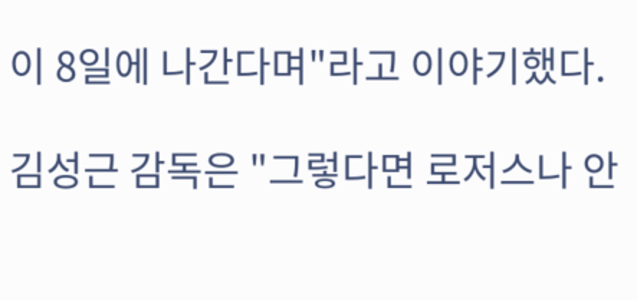이 8일에 나간다며"라고 이야기했다.

김성근 감독은 "그렇다면 로저스나 안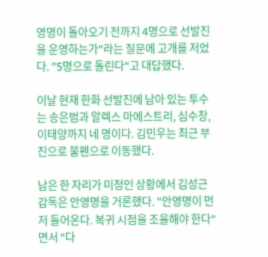영명이 돌아오기 전까지 4명으로 선발진을 운영하는가"라는 질문에 고개를 저었다. "5명으로 돌린다"고 대답했다.

이날 현재 한화 선발진에 남아 있는 투수는 송은범과 알렉스 마에스트리, 심수창, 이태양까지 네 명이다. 김민우는 최근 부진으로 불펜으로 이동했다.

남은 한 자리가 미정인 상황에서 김성근 감독은 안영명을 거론했다. "안영명이 먼저 들어온다. 복귀 시점을 조율해야 한다"면서 "다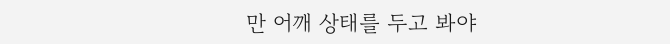만 어깨 상태를 두고 봐야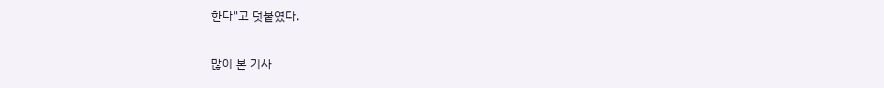한다"고 덧붙였다.

많이 본 기사